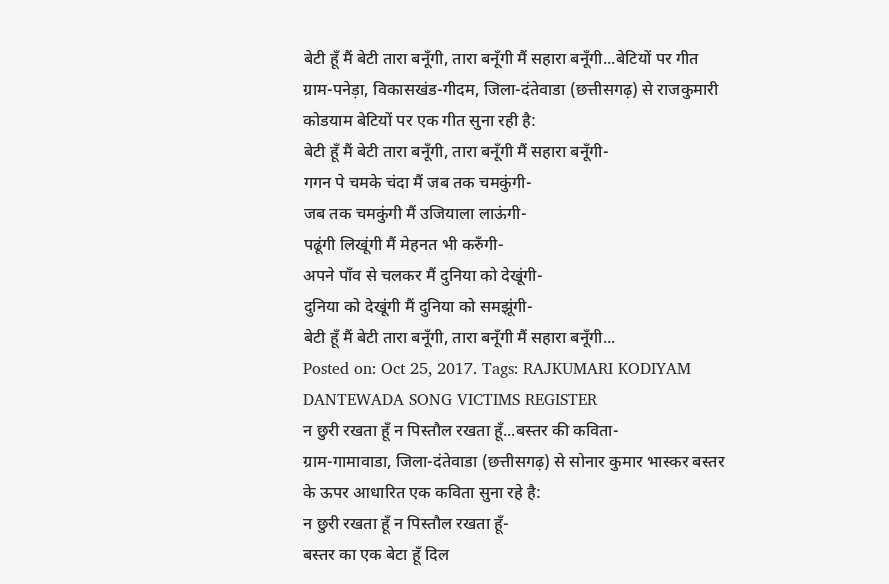बेटी हूँ मैं बेटी तारा बनूँगी, तारा बनूँगी मैं सहारा बनूँगी...बेटियों पर गीत
ग्राम-पनेड़ा, विकासखंड-गीदम, जिला-दंतेवाडा (छत्तीसगढ़) से राजकुमारी कोडयाम बेटियों पर एक गीत सुना रही है:
बेटी हूँ मैं बेटी तारा बनूँगी, तारा बनूँगी मैं सहारा बनूँगी-
गगन पे चमके चंदा मैं जब तक चमकुंगी-
जब तक चमकुंगी मैं उजियाला लाऊंगी-
पढूंगी लिखूंगी मैं मेहनत भी करुँगी-
अपने पाँव से चलकर मैं दुनिया को देखूंगी-
दुनिया को देखूंगी मैं दुनिया को समझूंगी-
बेटी हूँ मैं बेटी तारा बनूँगी, तारा बनूँगी मैं सहारा बनूँगी...
Posted on: Oct 25, 2017. Tags: RAJKUMARI KODIYAM DANTEWADA SONG VICTIMS REGISTER
न छुरी रखता हूँ न पिस्तौल रखता हूँ...बस्तर की कविता-
ग्राम-गामावाडा, जिला-दंतेवाडा (छत्तीसगढ़) से सोनार कुमार भास्कर बस्तर के ऊपर आधारित एक कविता सुना रहे है:
न छुरी रखता हूँ न पिस्तौल रखता हूँ-
बस्तर का एक बेटा हूँ दिल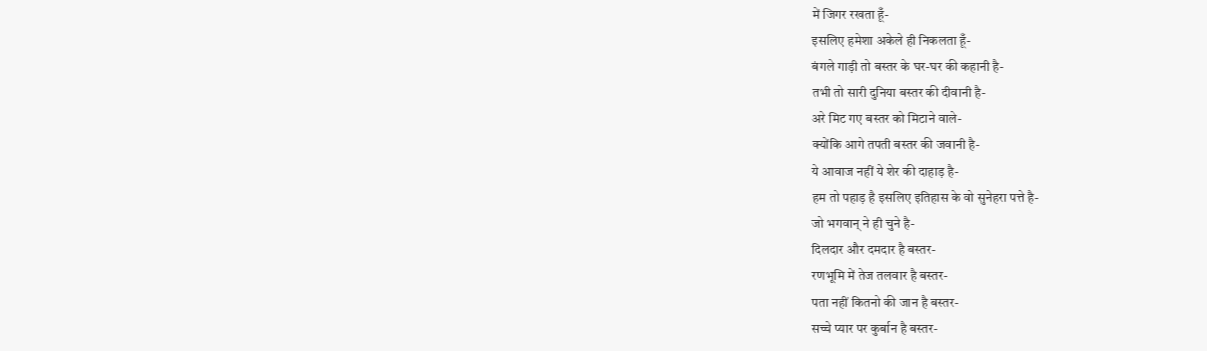में जिगर रखता हूँ-
इसलिए हमेशा अकेले ही निकलता हूँ-
बंगले गाड़ी तो बस्तर के घर-घर की कहानी है-
तभी तो सारी दुनिया बस्तर की दीवानी है-
अरे मिट गए बस्तर को मिटाने वाले-
क्योंकि आगे तपती बस्तर की जवानी है-
ये आवाज नहीं ये शेर की दाहाड़ है-
हम तो पहाड़ है इसलिए इतिहास के वो सुनेहरा पत्ते है-
जो भगवान् ने ही चुने है-
दिलदार और दमदार है बस्तर-
रणभूमि में तेज तलवार है बस्तर-
पता नहीं कितनो की जान है बस्तर-
सच्चे प्यार पर कुर्बान है बस्तर-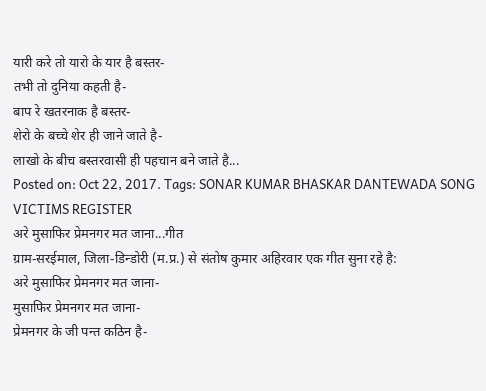यारी करे तो यारो के यार है बस्तर-
तभी तो दुनिया कहती है-
बाप रे खतरनाक है बस्तर-
शेरो के बच्चे शेर ही जाने जाते है-
लाखो के बीच बस्तरवासी ही पहचान बने जाते है...
Posted on: Oct 22, 2017. Tags: SONAR KUMAR BHASKAR DANTEWADA SONG VICTIMS REGISTER
अरे मुसाफिर प्रेमनगर मत जाना...गीत
ग्राम-सरईमाल, जिला-डिन्डोरी (म.प्र.) से संतोष कुमार अहिरवार एक गीत सुना रहे है:
अरे मुसाफिर प्रेमनगर मत जाना-
मुसाफिर प्रेमनगर मत जाना-
प्रेमनगर के जी पन्त कठिन है-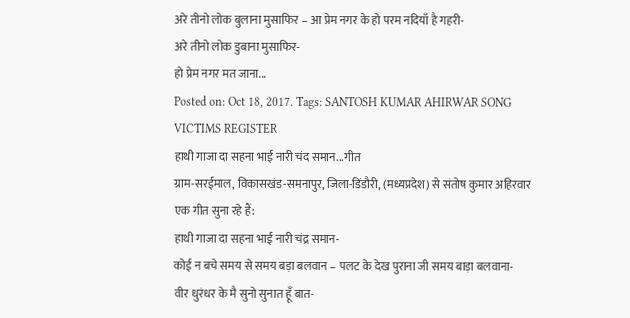अरे तीनो लोक बुलाना मुसाफिर – आ प्रेम नगर के हो परम नदियाँ है गहरी-
अरे तीनो लोक डुबाना मुसाफिर-
हो प्रेम नगर मत जाना...
Posted on: Oct 18, 2017. Tags: SANTOSH KUMAR AHIRWAR SONG VICTIMS REGISTER
हाथी गाजा दा सहना भाई नारी चंद समान...गीत
ग्राम-सरईमाल, विकासखंड-समनापुर, जिला-डिंडौरी, (मध्यप्रदेश) से संतोष कुमार अहिरवार एक गीत सुना रहे हैं:
हाथी गाजा दा सहना भाई नारी चंद्र समान-
कोई न बचे समय से समय बड़ा बलवान – पलट के देख पुराना जी समय बाड़ा बलवाना-
वीर धुरंधर के मै सुनो सुनात हूँ बात-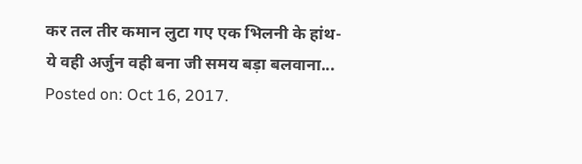कर तल तीर कमान लुटा गए एक भिलनी के हांथ-
ये वही अर्जुन वही बना जी समय बड़ा बलवाना...
Posted on: Oct 16, 2017.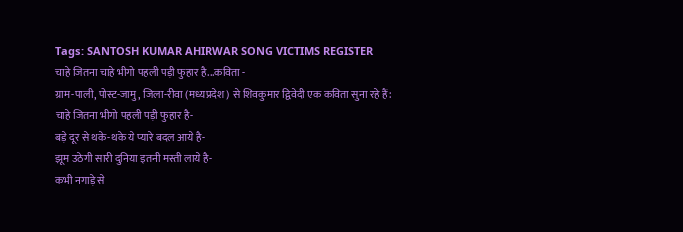Tags: SANTOSH KUMAR AHIRWAR SONG VICTIMS REGISTER
चाहे जितना चाहे भीगो पहली पड़ी फुहार है...कविता -
ग्राम-पाली, पोस्ट-जामु, जिला-रीवा (मध्यप्रदेश) से शिवकुमार द्विवेदी एक कविता सुना रहे हैं:
चाहे जितना भीगो पहली पड़ी फुहार है-
बड़े दूर से थके-थके ये प्यारे बदल आये है-
झूम उठेगी सारी दुनिया इतनी मस्ती लाये है-
कभी नगाड़े से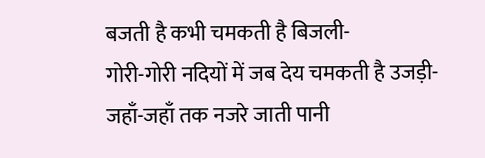बजती है कभी चमकती है बिजली-
गोरी-गोरी नदियों में जब देय चमकती है उजड़ी-
जहाँ-जहाँ तक नजरे जाती पानी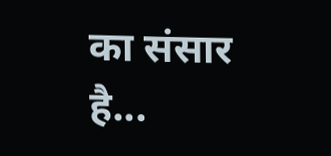का संसार है...